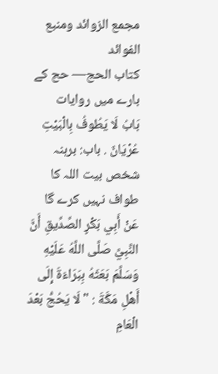مجمع الزوائد ومنبع الفوائد
كتاب الحج— حج کے بارے میں روایات
بَابُ لَا يَطُوفُ بِالْبَيْتِ عُرْيَانٌ . باب: برہنہ شخص بیت اللہ کا طواف نہیں کرے گا
عَنْ أَبِي بَكْرٍ الصِّدِّيقِ أَنَّ النَّبِيَّ صَلَّى اللَّهُ عَلَيْهِ وَسَلَّمَ بَعَثَهُ بِبَرَاءَةَ إِلَى أَهْلِ مَكَّةَ : " لَا يَحُجُّ بَعْدَ الْعَامِ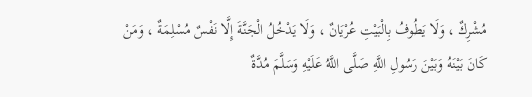مُشْرِكٌ ، وَلَا يَطُوفُ بِالْبَيْتِ عُرْيَانٌ ، وَلَا يَدْخُلُ الْجَنَّةَ إِلَّا نَفْسٌ مُسْلِمَةٌ ، وَمَنْ كَانَ بَيْنَهُ وَبَيْنَ رَسُولِ اللَّهِ صَلَّى اللَّهُ عَلَيْهِ وَسَلَّمَ مُدَّةٌ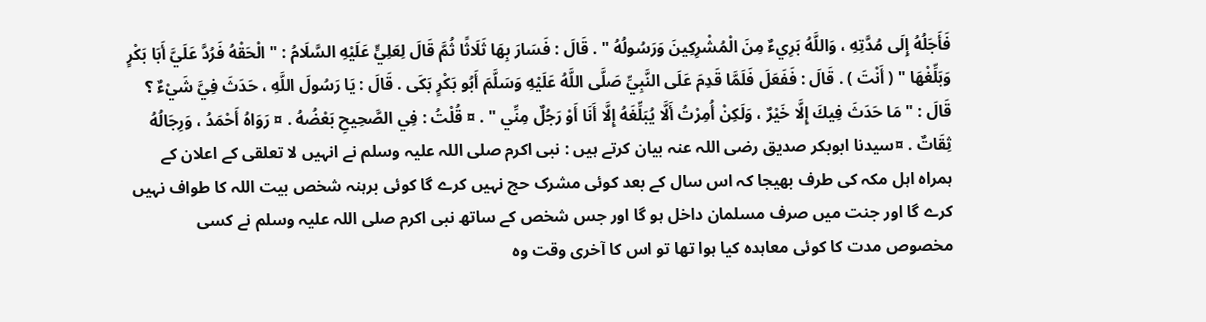فَأَجَلُهُ إِلَى مُدَّتِهِ ، وَاللَّهُ بَرِيءٌ مِنَ الْمُشْرِكِينَ وَرَسُولُهُ " . قَالَ : فَسَارَ بِهَا ثَلَاثًا ثُمَّ قَالَ لِعَلِيٍّ عَلَيْهِ السَّلَامُ : " الْحَقْهُ فَرُدَّ عَلَيَّ أَبَا بَكْرٍ وَبَلِّغْهَا " ( أَنْتَ ) . قَالَ : فَفَعَلَ فَلَمَّا قَدِمَ عَلَى النَّبِيِّ صَلَّى اللَّهُ عَلَيْهِ وَسَلَّمَ أَبُو بَكْرٍ بَكَى . قَالَ : يَا رَسُولَ اللَّهِ ، حَدَثَ فِيَّ شَيْءٌ ؟ قَالَ : " مَا حَدَثَ فِيكَ إِلَّا خَيْرٌ ، وَلَكِنْ أُمِرْتُ أَلَّا يُبَلِّغَهُ إِلَّا أَنَا أَوْ رَجُلٌ مِنِّي " . ¤ قُلْتُ : فِي الصَّحِيحِ بَعْضُهُ . ¤ رَوَاهُ أَحْمَدُ ، وَرِجَالُهُ ثِقَاتٌ . ¤سیدنا ابوبکر صدیق رضی اللہ عنہ بیان کرتے ہیں : نبی اکرم صلی اللہ علیہ وسلم نے انہیں لا تعلقی کے اعلان کے ہمراہ اہل مکہ کی طرف بھیجا کہ اس سال کے بعد کوئی مشرک حج نہیں کرے گا کوئی برہنہ شخص بیت اللہ کا طواف نہیں کرے گا اور جنت میں صرف مسلمان داخل ہو گا اور جس شخص کے ساتھ نبی اکرم صلی اللہ علیہ وسلم نے کسی مخصوص مدت کا کوئی معاہدہ کیا ہوا تھا تو اس کا آخری وقت وہ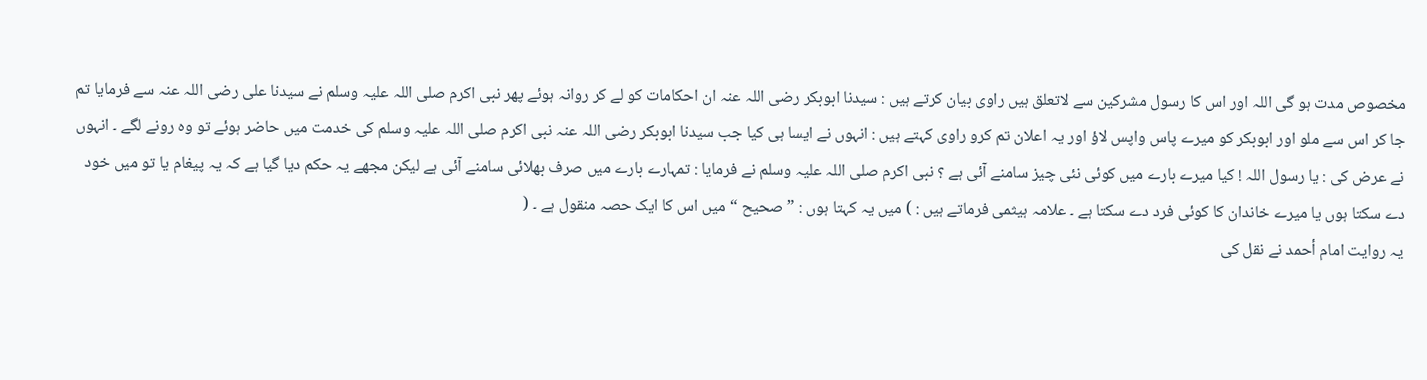مخصوص مدت ہو گی اللہ اور اس کا رسول مشرکین سے لاتعلق ہیں راوی بیان کرتے ہیں : سیدنا ابوبکر رضی اللہ عنہ ان احکامات کو لے کر روانہ ہوئے پھر نبی اکرم صلی اللہ علیہ وسلم نے سیدنا علی رضی اللہ عنہ سے فرمایا تم جا کر اس سے ملو اور ابوبکر کو میرے پاس واپس لاؤ اور یہ اعلان تم کرو راوی کہتے ہیں : انہوں نے ایسا ہی کیا جب سیدنا ابوبکر رضی اللہ عنہ نبی اکرم صلی اللہ علیہ وسلم کی خدمت میں حاضر ہوئے تو وہ رونے لگے ۔ انہوں نے عرض کی : یا رسول اللہ ! کیا میرے بارے میں کوئی نئی چیز سامنے آئی ہے ؟ نبی اکرم صلی اللہ علیہ وسلم نے فرمایا : تمہارے بارے میں صرف بھلائی سامنے آئی ہے لیکن مجھے یہ حکم دیا گیا ہے کہ یہ پیغام یا تو میں خود دے سکتا ہوں یا میرے خاندان کا کوئی فرد دے سکتا ہے ۔ علامہ ہیثمی فرماتے ہیں : ) میں یہ کہتا ہوں : ” صحیح “ میں اس کا ایک حصہ منقول ہے ۔ (
یہ روایت امام أحمد نے نقل کی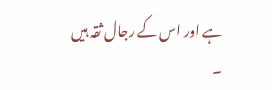ہے اور اس کے رجال ثقہ ہیں ۔